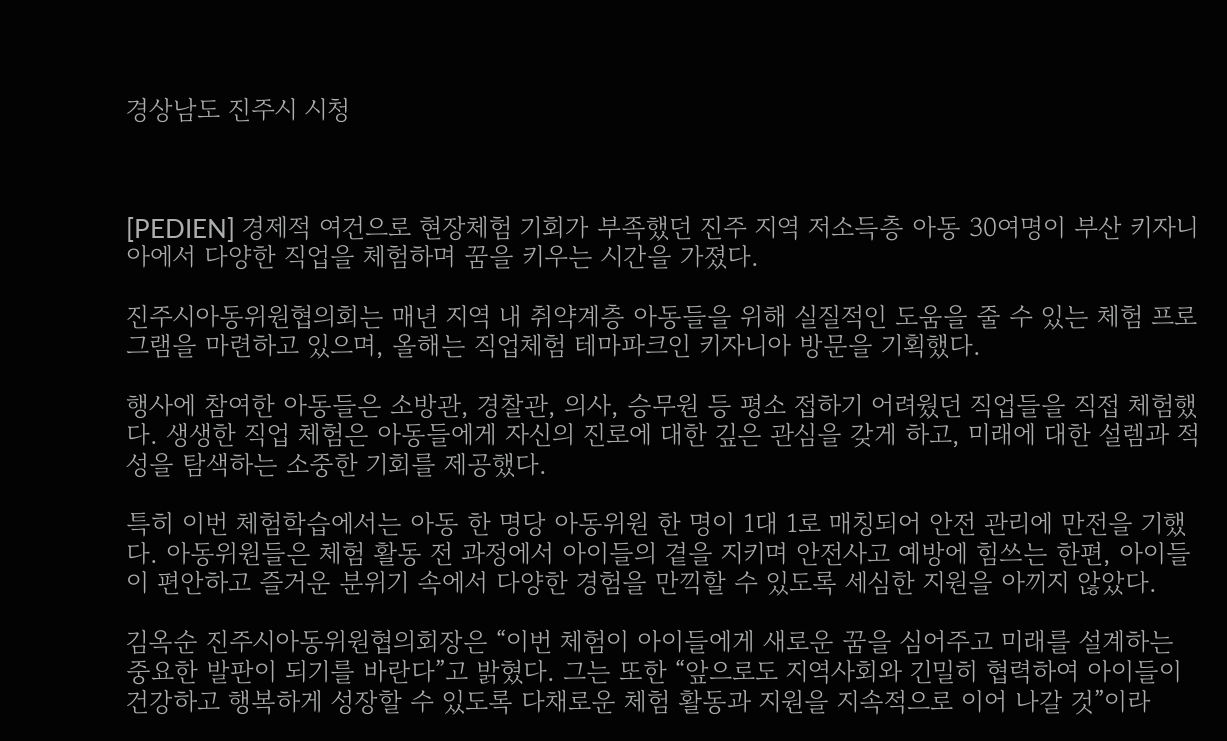경상남도 진주시 시청



[PEDIEN] 경제적 여건으로 현장체험 기회가 부족했던 진주 지역 저소득층 아동 30여명이 부산 키자니아에서 다양한 직업을 체험하며 꿈을 키우는 시간을 가졌다.

진주시아동위원협의회는 매년 지역 내 취약계층 아동들을 위해 실질적인 도움을 줄 수 있는 체험 프로그램을 마련하고 있으며, 올해는 직업체험 테마파크인 키자니아 방문을 기획했다.

행사에 참여한 아동들은 소방관, 경찰관, 의사, 승무원 등 평소 접하기 어려웠던 직업들을 직접 체험했다. 생생한 직업 체험은 아동들에게 자신의 진로에 대한 깊은 관심을 갖게 하고, 미래에 대한 설렘과 적성을 탐색하는 소중한 기회를 제공했다.

특히 이번 체험학습에서는 아동 한 명당 아동위원 한 명이 1대 1로 매칭되어 안전 관리에 만전을 기했다. 아동위원들은 체험 활동 전 과정에서 아이들의 곁을 지키며 안전사고 예방에 힘쓰는 한편, 아이들이 편안하고 즐거운 분위기 속에서 다양한 경험을 만끽할 수 있도록 세심한 지원을 아끼지 않았다.

김옥순 진주시아동위원협의회장은 “이번 체험이 아이들에게 새로운 꿈을 심어주고 미래를 설계하는 중요한 발판이 되기를 바란다”고 밝혔다. 그는 또한 “앞으로도 지역사회와 긴밀히 협력하여 아이들이 건강하고 행복하게 성장할 수 있도록 다채로운 체험 활동과 지원을 지속적으로 이어 나갈 것”이라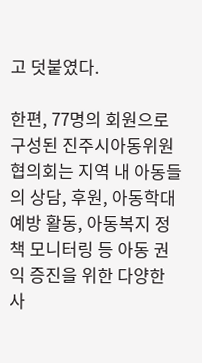고 덧붙였다.

한편, 77명의 회원으로 구성된 진주시아동위원협의회는 지역 내 아동들의 상담, 후원, 아동학대 예방 활동, 아동복지 정책 모니터링 등 아동 권익 증진을 위한 다양한 사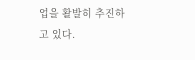업을 활발히 추진하고 있다.